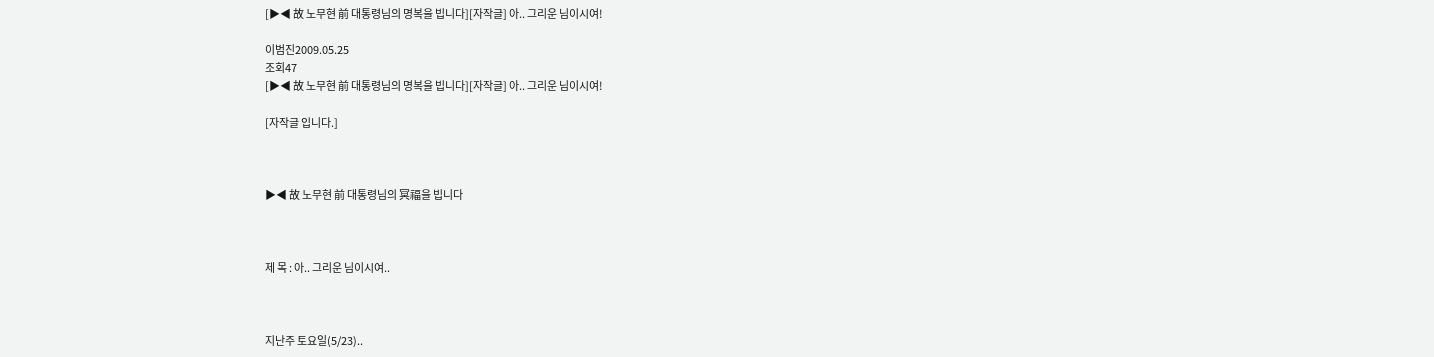[▶◀ 故 노무현 前 대통령님의 명복을 빕니다][자작글] 아.. 그리운 님이시여!

이범진2009.05.25
조회47
[▶◀ 故 노무현 前 대통령님의 명복을 빕니다][자작글] 아.. 그리운 님이시여!

[자작글 입니다.]



▶◀ 故 노무현 前 대통령님의 冥福을 빕니다



제 목 : 아.. 그리운 님이시여..



지난주 토요일(5/23)..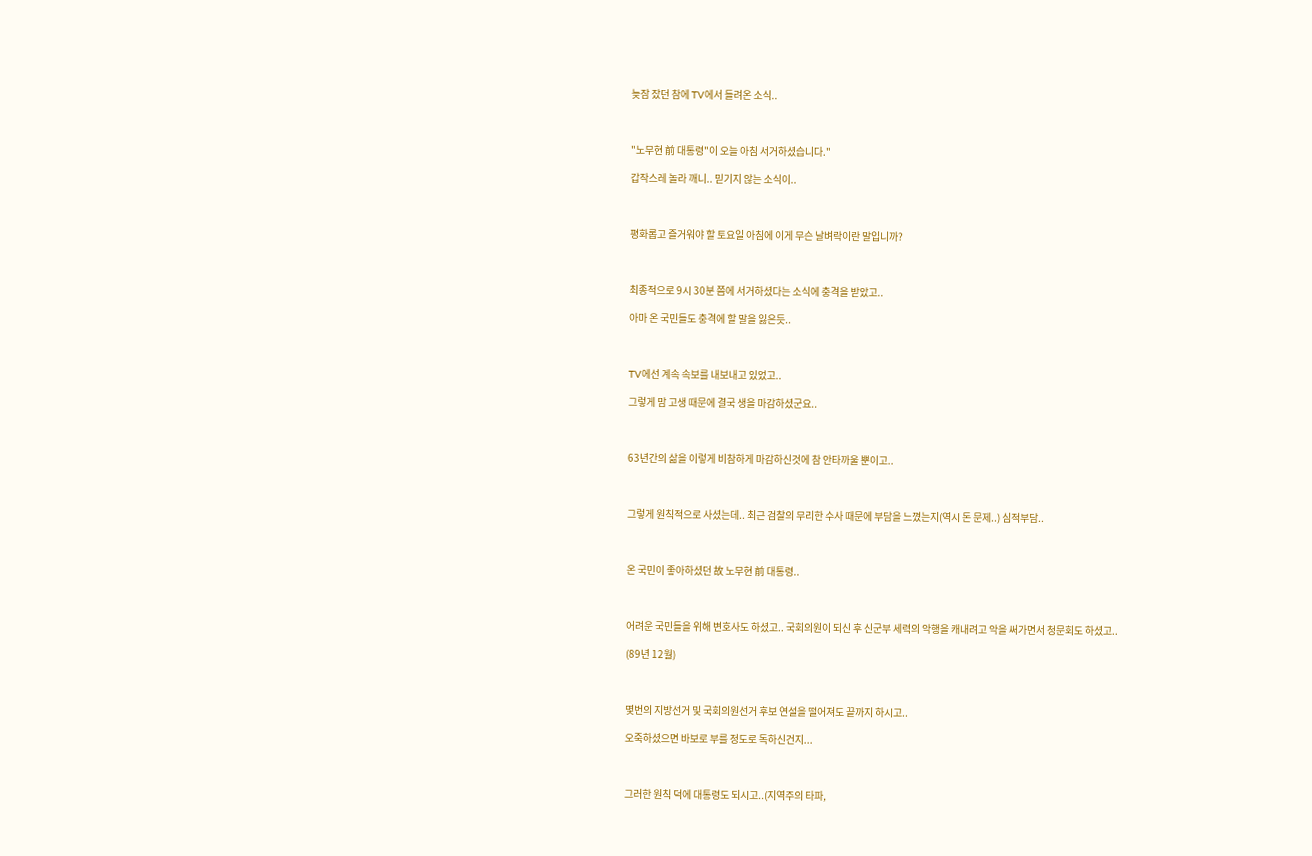늦잠 잤던 참에 TV에서 들려온 소식..



"노무현 前 대통령"이 오늘 아침 서거하셨습니다."

갑작스레 놀라 깨니.. 믿기지 않는 소식이..



평화롭고 즐거워야 할 토요일 아침에 이게 무슨 날벼락이란 말입니까?



최종적으로 9시 30분 쯤에 서거하셨다는 소식에 충격을 받았고..

아마 온 국민들도 충격에 할 말을 잃은듯..



TV에선 계속 속보를 내보내고 있었고..

그렇게 맘 고생 때문에 결국 생을 마감하셨군요..



63년간의 삶을 이렇게 비참하게 마감하신것에 참 안타까울 뿐이고..



그렇게 원칙적으로 사셨는데.. 최근 검찰의 무리한 수사 때문에 부담을 느꼈는지(역시 돈 문제..) 심적부담..



온 국민이 좋아하셨던 故 노무현 前 대통령..



어려운 국민들을 위해 변호사도 하셨고.. 국회의원이 되신 후 신군부 세력의 악행을 캐내려고 악을 써가면서 청문회도 하셨고..

(89년 12월)



몇번의 지방선거 및 국회의원선거 후보 연설을 떨어져도 끝까지 하시고..

오죽하셨으면 바보로 부를 정도로 독하신건지...



그러한 원칙 덕에 대통령도 되시고..(지역주의 타파,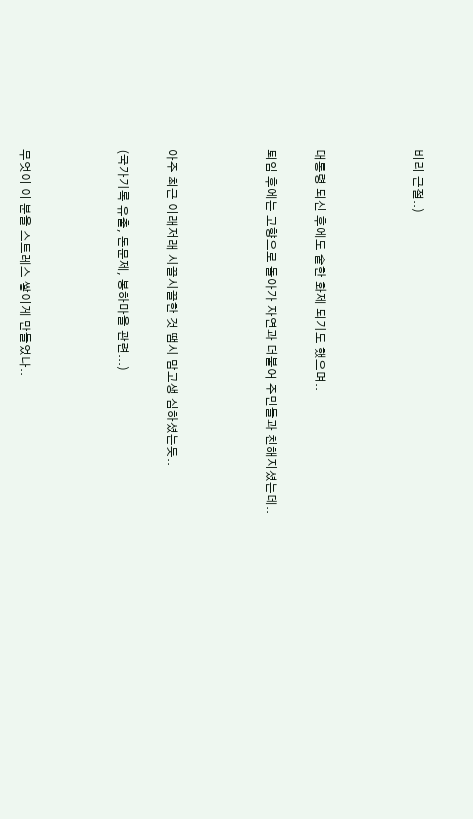비리 근절..)



대통령 되신 후에도 숱한 화제 되기도 했으며..

퇴임 후에는 고향으로 돌아가 자연과 더불어 주민들과 친해지셨는데..



아주 최근 이래저래 시끌시끌한 것 땜시 맘고생 심하셨는듯..

(국가기록 유출, 돈문제, 봉하마을 관련...)



무엇이 이 분을 스트레스 쌓이게 만들었나..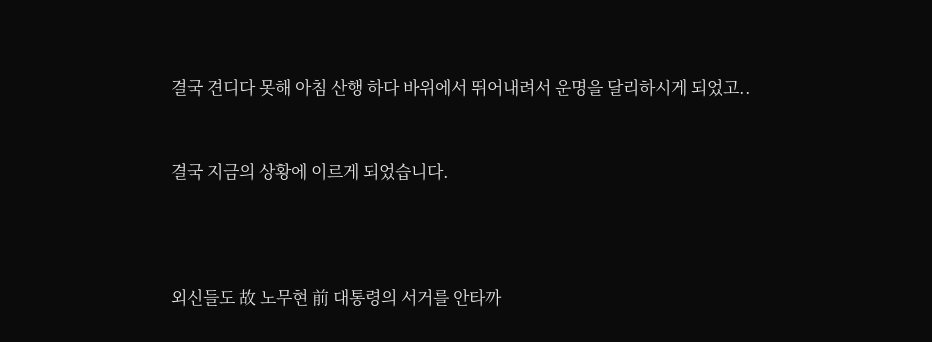결국 견디다 못해 아침 산행 하다 바위에서 뛰어내려서 운명을 달리하시게 되었고..



결국 지금의 상황에 이르게 되었습니다.





외신들도 故 노무현 前 대통령의 서거를 안타까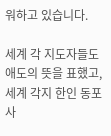워하고 있습니다.

세계 각 지도자들도 애도의 뜻을 표했고, 세계 각지 한인 동포사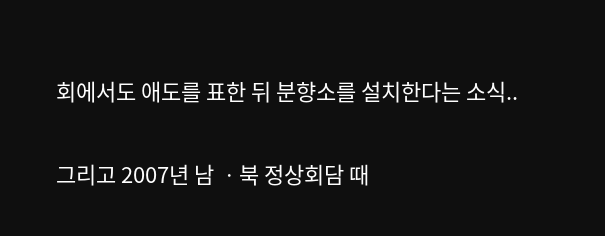회에서도 애도를 표한 뒤 분향소를 설치한다는 소식..

그리고 2007년 남 ㆍ북 정상회담 때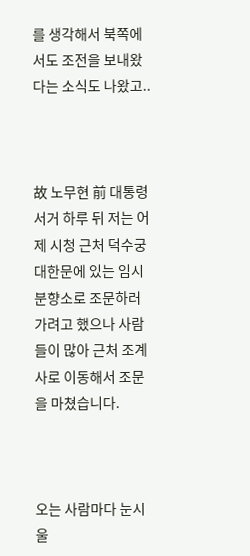를 생각해서 북쪽에서도 조전을 보내왔다는 소식도 나왔고..



故 노무현 前 대통령 서거 하루 뒤 저는 어제 시청 근처 덕수궁 대한문에 있는 임시 분향소로 조문하러 가려고 했으나 사람들이 많아 근처 조계사로 이동해서 조문을 마쳤습니다.



오는 사람마다 눈시울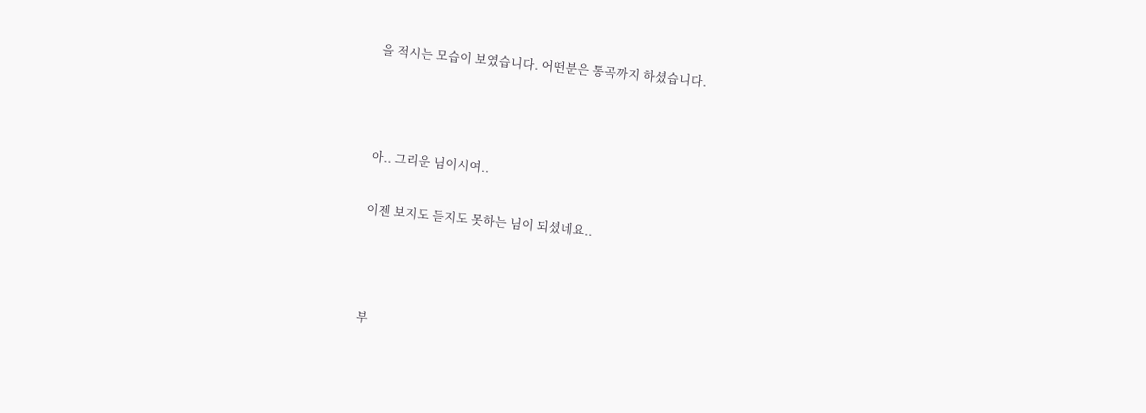을 적시는 모습이 보였습니다. 어떤분은 통곡까지 하셨습니다.



아.. 그리운 님이시여..

이젠 보지도 듣지도 못하는 님이 되셨네요..



부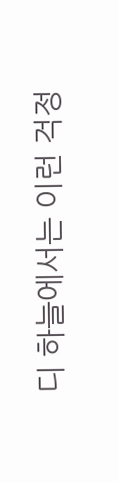디 하늘에서는 이런 걱정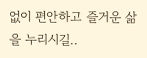없이 편안하고 즐거운 삶을 누리시길..